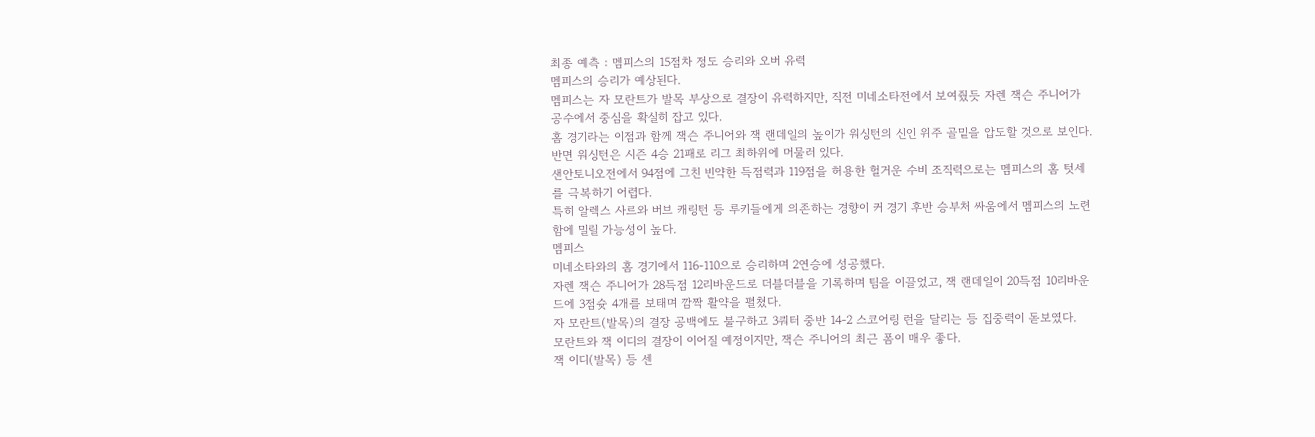최종 예측 : 멤피스의 15점차 정도 승리와 오버 유력
멤피스의 승리가 예상된다.
멤피스는 자 모란트가 발목 부상으로 결장이 유력하지만, 직전 미네소타전에서 보여줬듯 자렌 잭슨 주니어가 공수에서 중심을 확실히 잡고 있다.
홈 경기라는 이점과 함께 잭슨 주니어와 잭 랜데일의 높이가 워싱턴의 신인 위주 골밑을 압도할 것으로 보인다.
반면 워싱턴은 시즌 4승 21패로 리그 최하위에 머물러 있다.
샌안토니오전에서 94점에 그친 빈약한 득점력과 119점을 허용한 헐거운 수비 조직력으로는 멤피스의 홈 텃세를 극복하기 어렵다.
특히 알렉스 사르와 버브 캐링턴 등 루키들에게 의존하는 경향이 커 경기 후반 승부처 싸움에서 멤피스의 노련함에 밀릴 가능성이 높다.
멤피스
미네소타와의 홈 경기에서 116-110으로 승리하며 2연승에 성공했다.
자렌 잭슨 주니어가 28득점 12리바운드로 더블더블을 기록하며 팀을 이끌었고, 잭 랜데일이 20득점 10리바운드에 3점슛 4개를 보태며 깜짝 활약을 펼쳤다.
자 모란트(발목)의 결장 공백에도 불구하고 3쿼터 중반 14-2 스코어링 런을 달리는 등 집중력이 돋보였다.
모란트와 잭 이디의 결장이 이어질 예정이지만, 잭슨 주니어의 최근 폼이 매우 좋다.
잭 이디(발목) 등 센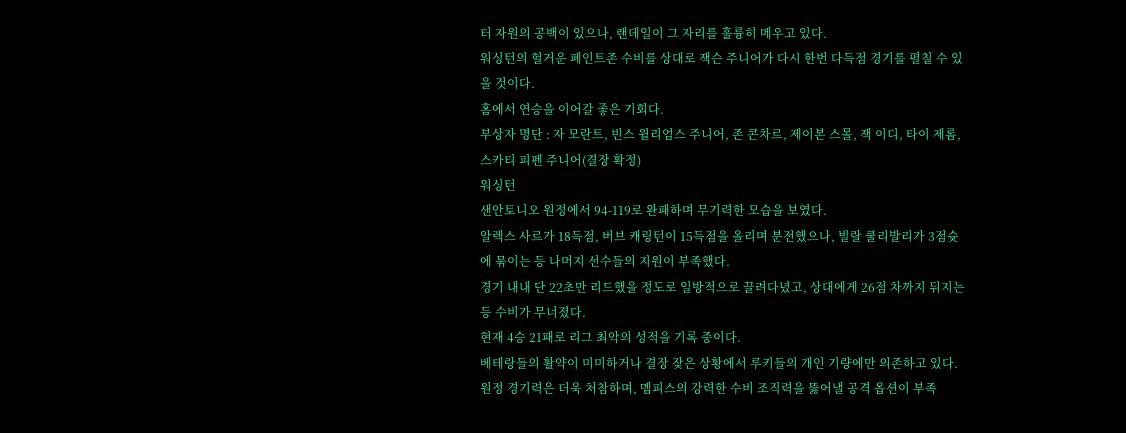터 자원의 공백이 있으나, 랜데일이 그 자리를 훌륭히 메우고 있다.
워싱턴의 헐거운 페인트존 수비를 상대로 잭슨 주니어가 다시 한번 다득점 경기를 펼칠 수 있을 것이다.
홈에서 연승을 이어갈 좋은 기회다.
부상자 명단 : 자 모란트, 빈스 윌리엄스 주니어, 존 콘차르, 제이본 스몰, 잭 이디, 타이 제롬, 스카티 피펜 주니어(결장 확정)
워싱턴
샌안토니오 원정에서 94-119로 완패하며 무기력한 모습을 보였다.
알렉스 사르가 18득점, 버브 캐링턴이 15득점을 올리며 분전했으나, 빌랄 쿨리발리가 3점슛에 묶이는 등 나머지 선수들의 지원이 부족했다.
경기 내내 단 22초만 리드했을 정도로 일방적으로 끌려다녔고, 상대에게 26점 차까지 뒤지는 등 수비가 무너졌다.
현재 4승 21패로 리그 최악의 성적을 기록 중이다.
베테랑들의 활약이 미미하거나 결장 잦은 상황에서 루키들의 개인 기량에만 의존하고 있다.
원정 경기력은 더욱 처참하며, 멤피스의 강력한 수비 조직력을 뚫어낼 공격 옵션이 부족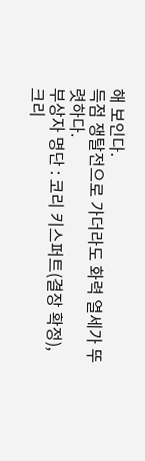해 보인다.
득점 쟁탈전으로 가더라도 화력 열세가 뚜렷하다.
부상자 명단 : 코리 키스퍼트(결장 확정), 크리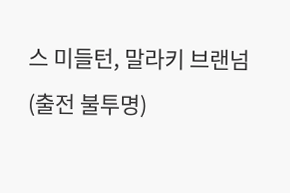스 미들턴, 말라키 브랜넘(출전 불투명)